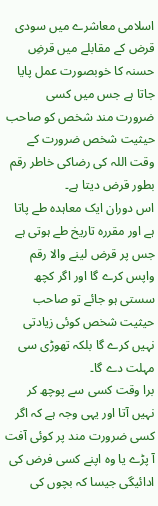اسلامی معاشرے میں سودی قرض کے مقابلے میں قرضِ حسنہ کا خوبصورت عمل پایا جاتا ہے جس میں کسی ضرورت مند شخص کو صاحب حیثیت شخص ضرورت کے وقت اللہ کی رضاکی خاطر رقم بطور قرض دیتا ہے۔
اس دوران ایک معاہدہ طے پاتا ہے اور مقررہ تاریخ طے ہوتی ہے جس پر قرض لینے والا رقم واپس کرے گا اور اگر کچھ سستی ہو جائے تو صاحب حیثیت شخص کوئی زیادتی نہیں کرے گا بلکہ تھوڑی سی مہلت دے گا۔
برا وقت کسی سے پوچھ کر نہیں آتا اور یہی وجہ ہے کہ اگر کسی ضرورت مند پر کوئی آفت آ پڑے یا وہ اپنے کسی فرض کی ادائیگی جیسا کہ بچوں کی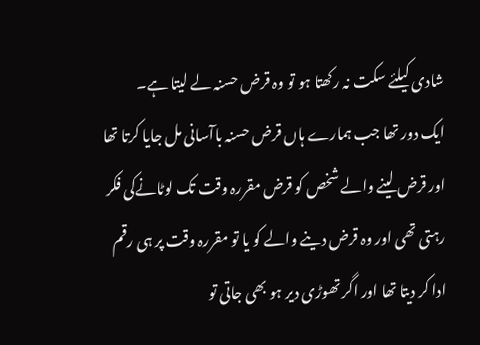شادی کیلئے سکت نہ رکھتا ہو تو وہ قرض حسنہ لے لیتا ہے۔
ایک دور تھا جب ہمارے ہاں قرض حسنہ باآسانی مل جایا کرتا تھا اور قرض لینے والے شخص کو قرض مقررہ وقت تک لوٹانےکی فکر رہتی تھی اور وہ قرض دینے والے کو یا تو مقررہ وقت پر ہی رقم ادا کر دیتا تھا اور اگر تھوڑی دیر ہو بھی جاتی تو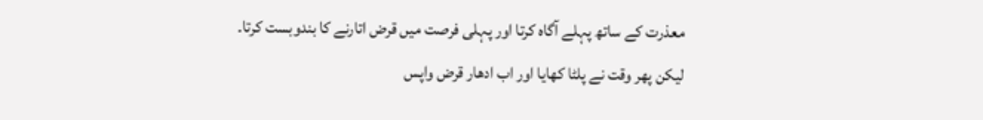معذرت کے ساتھ پہلے آگاہ کرتا اور پہلی فرصت میں قرض اتارنے کا بندوبست کرتا۔
لیکن پھر وقت نے پلٹا کھایا اور اب ادھار قرض واپس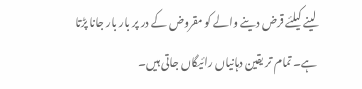لینے کیلئے قرض دینے والے کو مقروض کے در پر بار بار جانا پڑتا ہے۔ تمام تر یقین دہانیاں رائیگاں جاتی ہیں۔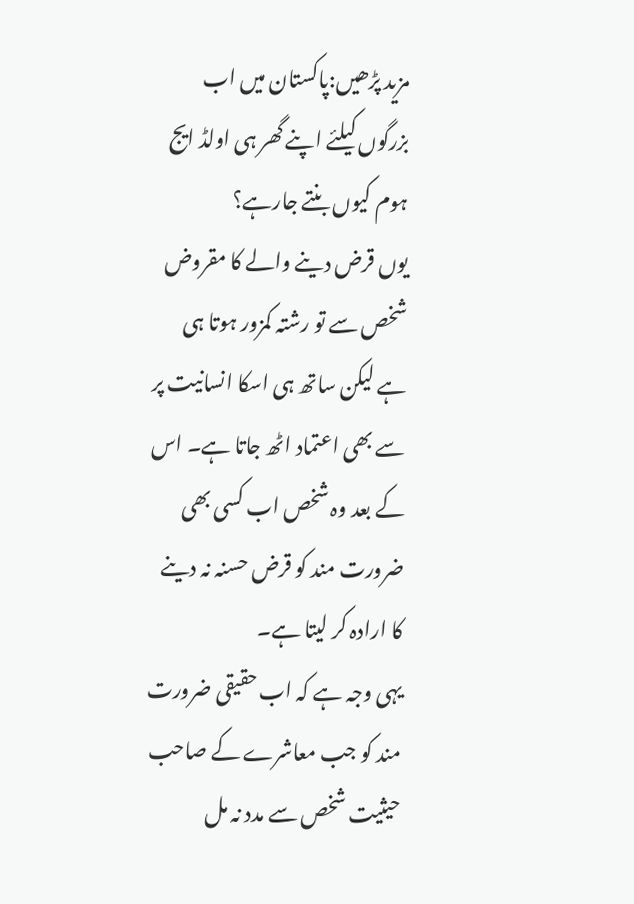مزید پڑھیں:پاکستان میں اب بزرگوں کیلئے اپنے گھر ہی اولڈ ایج ہوم کیوں بنتے جارہے؟
یوں قرض دینے والے کا مقروض شخص سے تو رشتہ کمزور ہوتا ہی ہے لیکن ساتھ ہی اسکا انسانیت پر سے بھی اعتماد اٹھ جاتا ہے۔ اس کے بعد وہ شخص اب کسی بھی ضرورت مند کو قرض حسنہ نہ دینے کا ارادہ کر لیتا ہے۔
یہی وجہ ہے کہ اب حقیقی ضرورت مند کو جب معاشرے کے صاحب حیثیت شخص سے مدد نہ مل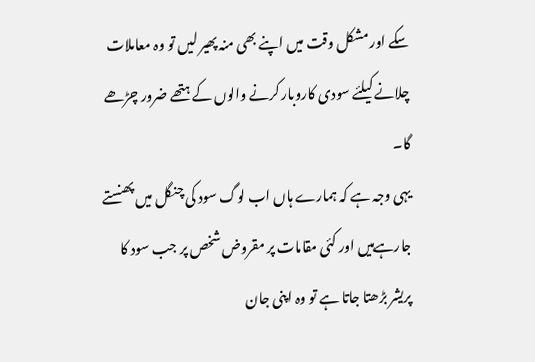سکے اور مشکل وقت میں اپنے بھی منہ پھیر لیں تو وہ معاملات چلانے کیلئے سودی کاروبار کرنے والوں کے ہتھے ضرور چڑھے گا۔
یہی وجہ ہے کہ ہمارے ہاں اب لوگ سود کی چنگل میں پھنستے جارہےہیں اور کئی مقامات پر مقروض شخص پر جب سود کا پریشر بڑھتا جاتا ہے تو وہ اپنی جان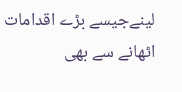لینےجیسے بڑے اقدامات اٹھانے سے بھی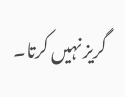گریز نہیں کرتا۔